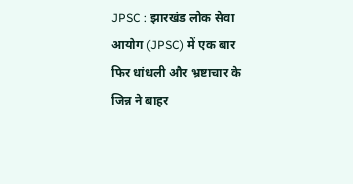JPSC : झारखंड लोक सेवा आयोग (JPSC) में एक बार फिर धांधली और भ्रष्टाचार के जिन्न ने बाहर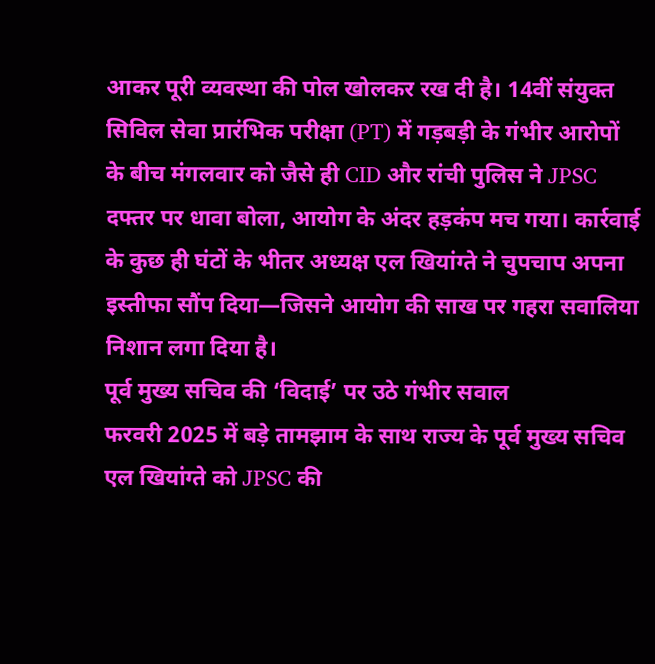आकर पूरी व्यवस्था की पोल खोलकर रख दी है। 14वीं संयुक्त सिविल सेवा प्रारंभिक परीक्षा (PT) में गड़बड़ी के गंभीर आरोपों के बीच मंगलवार को जैसे ही CID और रांची पुलिस ने JPSC दफ्तर पर धावा बोला, आयोग के अंदर हड़कंप मच गया। कार्रवाई के कुछ ही घंटों के भीतर अध्यक्ष एल खियांग्ते ने चुपचाप अपना इस्तीफा सौंप दिया—जिसने आयोग की साख पर गहरा सवालिया निशान लगा दिया है।
पूर्व मुख्य सचिव की ‘विदाई’ पर उठे गंभीर सवाल
फरवरी 2025 में बड़े तामझाम के साथ राज्य के पूर्व मुख्य सचिव एल खियांग्ते को JPSC की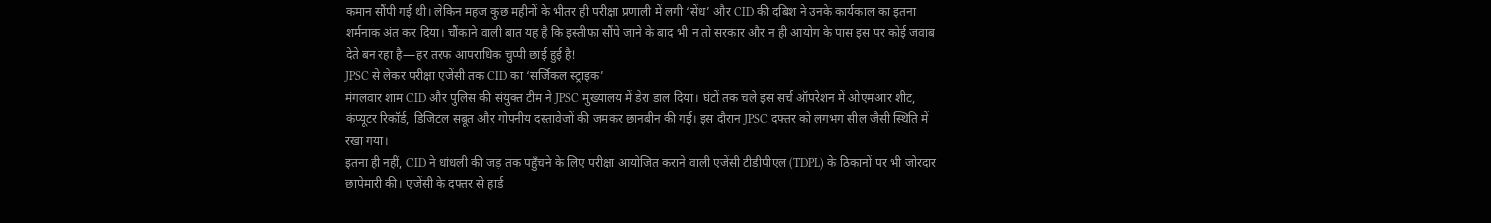कमान सौंपी गई थी। लेकिन महज कुछ महीनों के भीतर ही परीक्षा प्रणाली में लगी ‘सेंध’ और CID की दबिश ने उनके कार्यकाल का इतना शर्मनाक अंत कर दिया। चौंकाने वाली बात यह है कि इस्तीफा सौंपे जाने के बाद भी न तो सरकार और न ही आयोग के पास इस पर कोई जवाब देते बन रहा है—हर तरफ आपराधिक चुप्पी छाई हुई है!
JPSC से लेकर परीक्षा एजेंसी तक CID का ‘सर्जिकल स्ट्राइक’
मंगलवार शाम CID और पुलिस की संयुक्त टीम ने JPSC मुख्यालय में डेरा डाल दिया। घंटों तक चले इस सर्च ऑपरेशन में ओएमआर शीट, कंप्यूटर रिकॉर्ड, डिजिटल सबूत और गोपनीय दस्तावेजों की जमकर छानबीन की गई। इस दौरान JPSC दफ्तर को लगभग सील जैसी स्थिति में रखा गया।
इतना ही नहीं, CID ने धांधली की जड़ तक पहुँचने के लिए परीक्षा आयोजित कराने वाली एजेंसी टीडीपीएल (TDPL) के ठिकानों पर भी जोरदार छापेमारी की। एजेंसी के दफ्तर से हार्ड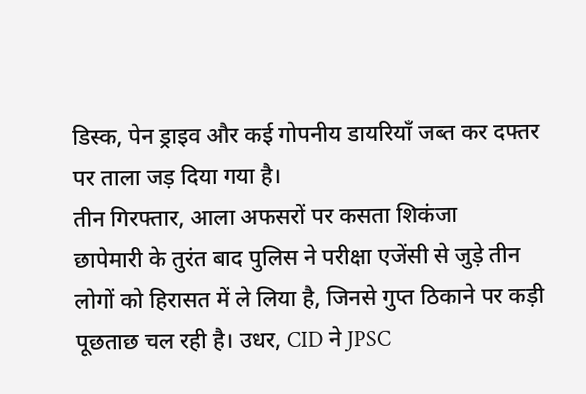डिस्क, पेन ड्राइव और कई गोपनीय डायरियाँ जब्त कर दफ्तर पर ताला जड़ दिया गया है।
तीन गिरफ्तार, आला अफसरों पर कसता शिकंजा
छापेमारी के तुरंत बाद पुलिस ने परीक्षा एजेंसी से जुड़े तीन लोगों को हिरासत में ले लिया है, जिनसे गुप्त ठिकाने पर कड़ी पूछताछ चल रही है। उधर, CID ने JPSC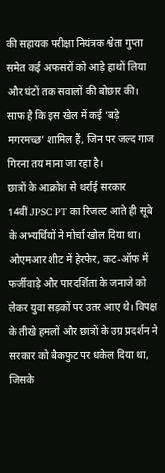की सहायक परीक्षा नियंत्रक श्वेता गुप्ता समेत कई अफसरों को आड़े हाथों लिया और घंटों तक सवालों की बोछार की। साफ है कि इस खेल में कई ‘बड़े मगरमच्छ’ शामिल हैं, जिन पर जल्द गाज गिरना तय माना जा रहा है।
छात्रों के आक्रोश से थर्राई सरकार
14वीं JPSC PT का रिजल्ट आते ही सूबे के अभ्यर्थियों ने मोर्चा खोल दिया था। ओएमआर शीट में हेरफेर, कट-ऑफ में फर्जीवाड़े और पारदर्शिता के जनाजे को लेकर युवा सड़कों पर उतर आए थे। विपक्ष के तीखे हमलों और छात्रों के उग्र प्रदर्शन ने सरकार को बैकफुट पर धकेल दिया था, जिसके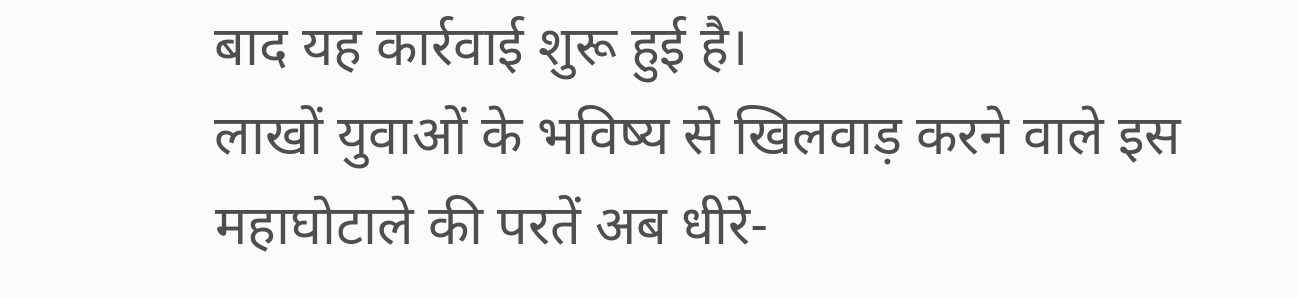बाद यह कार्रवाई शुरू हुई है।
लाखों युवाओं के भविष्य से खिलवाड़ करने वाले इस महाघोटाले की परतें अब धीरे-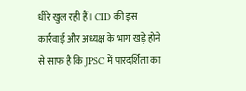धीरे खुल रही हैं। CID की इस कार्रवाई और अध्यक्ष के भाग खड़े होने से साफ है कि JPSC में पारदर्शिता का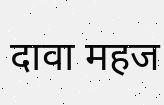दावा महज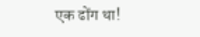एक ढोंग था!